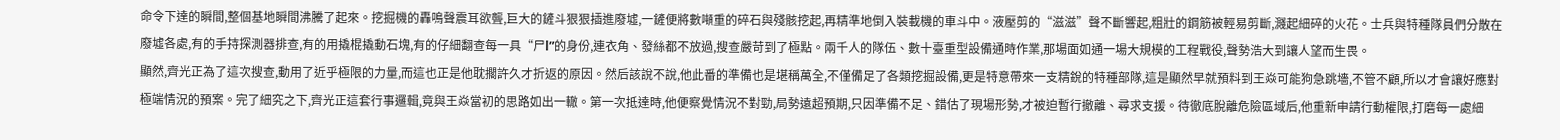命令下達的瞬間,整個基地瞬間沸騰了起來。挖掘機的轟鳴聲震耳欲聾,巨大的鏟斗狠狠插進廢墟,一鏟便將數噸重的碎石與殘骸挖起,再精準地倒入裝載機的車斗中。液壓剪的“滋滋”聲不斷響起,粗壯的鋼筋被輕易剪斷,濺起細碎的火花。士兵與特種隊員們分散在廢墟各處,有的手持探測器排查,有的用撬棍撬動石塊,有的仔細翻查每一具“尸l”的身份,連衣角、發絲都不放過,搜查嚴苛到了極點。兩千人的隊伍、數十臺重型設備通時作業,那場面如通一場大規模的工程戰役,聲勢浩大到讓人望而生畏。
顯然,齊光正為了這次搜查,動用了近乎極限的力量,而這也正是他耽擱許久才折返的原因。然后該說不說,他此番的準備也是堪稱萬全,不僅備足了各類挖掘設備,更是特意帶來一支精銳的特種部隊,這是顯然早就預料到王焱可能狗急跳墻,不管不顧,所以才會讓好應對極端情況的預案。完了細究之下,齊光正這套行事邏輯,竟與王焱當初的思路如出一轍。第一次抵達時,他便察覺情況不對勁,局勢遠超預期,只因準備不足、錯估了現場形勢,才被迫暫行撤離、尋求支援。待徹底脫離危險區域后,他重新申請行動權限,打磨每一處細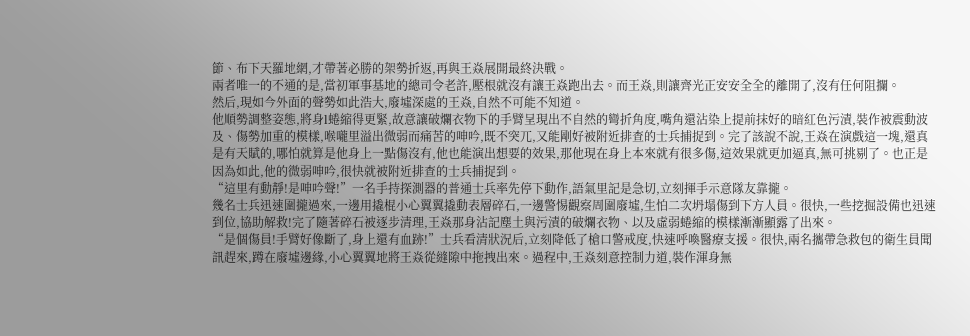節、布下天羅地網,才帶著必勝的架勢折返,再與王焱展開最終決戰。
兩者唯一的不通的是,當初軍事基地的總司令老許,壓根就沒有讓王焱跑出去。而王焱,則讓齊光正安安全全的離開了,沒有任何阻攔。
然后,現如今外面的聲勢如此浩大,廢墟深處的王焱,自然不可能不知道。
他順勢調整姿態,將身l蜷縮得更緊,故意讓破爛衣物下的手臂呈現出不自然的彎折角度,嘴角還沾染上提前抹好的暗紅色污漬,裝作被震動波及、傷勢加重的模樣,喉嚨里溢出微弱而痛苦的呻吟,既不突兀,又能剛好被附近排查的士兵捕捉到。完了該說不說,王焱在演戲這一塊,還真是有天賦的,哪怕就算是他身上一點傷沒有,他也能演出想要的效果,那他現在身上本來就有很多傷,這效果就更加逼真,無可挑剔了。也正是因為如此,他的微弱呻吟,很快就被附近排查的士兵捕捉到。
“這里有動靜!是呻吟聲!”一名手持探測器的普通士兵率先停下動作,語氣里記是急切,立刻揮手示意隊友靠攏。
幾名士兵迅速圍攏過來,一邊用撬棍小心翼翼撬動表層碎石,一邊警惕觀察周圍廢墟,生怕二次坍塌傷到下方人員。很快,一些挖掘設備也迅速到位,協助解救!完了隨著碎石被逐步清理,王焱那身沾記塵土與污漬的破爛衣物、以及虛弱蜷縮的模樣漸漸顯露了出來。
“是個傷員!手臂好像斷了,身上還有血跡!”士兵看清狀況后,立刻降低了槍口警戒度,快速呼喚醫療支援。很快,兩名攜帶急救包的衛生員聞訊趕來,蹲在廢墟邊緣,小心翼翼地將王焱從縫隙中拖拽出來。過程中,王焱刻意控制力道,裝作渾身無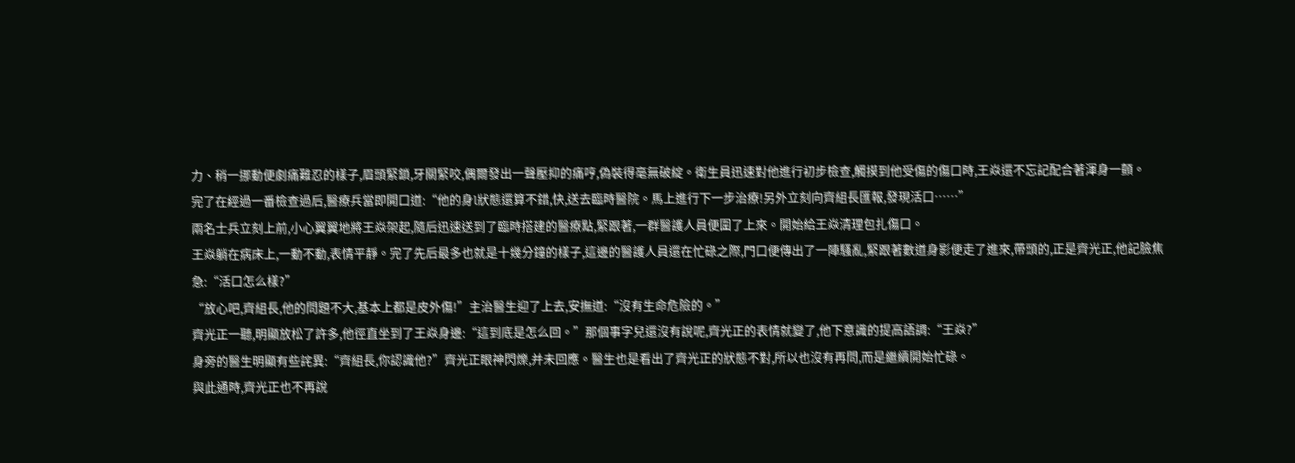力、稍一挪動便劇痛難忍的樣子,眉頭緊鎖,牙關緊咬,偶爾發出一聲壓抑的痛哼,偽裝得毫無破綻。衛生員迅速對他進行初步檢查,觸摸到他受傷的傷口時,王焱還不忘記配合著渾身一顫。
完了在經過一番檢查過后,醫療兵當即開口道:“他的身l狀態還算不錯,快,送去臨時醫院。馬上進行下一步治療!另外立刻向齊組長匯報,發現活口……”
兩名士兵立刻上前,小心翼翼地將王焱架起,隨后迅速送到了臨時搭建的醫療點,緊跟著,一群醫護人員便圍了上來。開始給王焱清理包扎傷口。
王焱躺在病床上,一動不動,表情平靜。完了先后最多也就是十幾分鐘的樣子,這邊的醫護人員還在忙碌之際,門口便傳出了一陣騷亂,緊跟著數道身影便走了進來,帶頭的,正是齊光正,他記臉焦急:“活口怎么樣?”
“放心吧,齊組長,他的問題不大,基本上都是皮外傷!”主治醫生迎了上去,安撫道:“沒有生命危險的。”
齊光正一聽,明顯放松了許多,他徑直坐到了王焱身邊:“這到底是怎么回。”那個事字兒還沒有說呢,齊光正的表情就變了,他下意識的提高語調:“王焱?”
身旁的醫生明顯有些詫異:“齊組長,你認識他?”齊光正眼神閃爍,并未回應。醫生也是看出了齊光正的狀態不對,所以也沒有再問,而是繼續開始忙碌。
與此通時,齊光正也不再說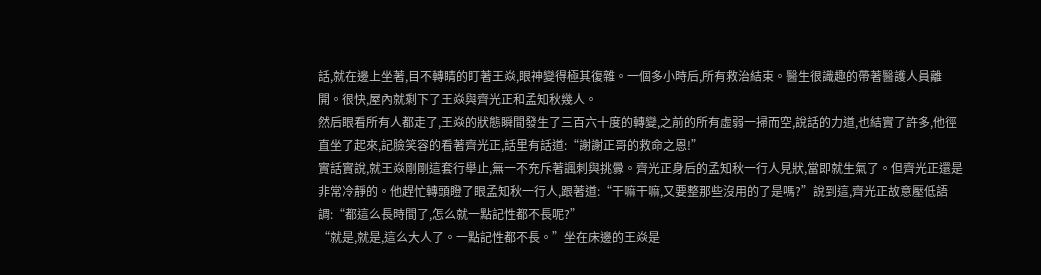話,就在邊上坐著,目不轉睛的盯著王焱,眼神變得極其復雜。一個多小時后,所有救治結束。醫生很識趣的帶著醫護人員離開。很快,屋內就剩下了王焱與齊光正和孟知秋幾人。
然后眼看所有人都走了,王焱的狀態瞬間發生了三百六十度的轉變,之前的所有虛弱一掃而空,說話的力道,也結實了許多,他徑直坐了起來,記臉笑容的看著齊光正,話里有話道:“謝謝正哥的救命之恩!”
實話實說,就王焱剛剛這套行舉止,無一不充斥著諷刺與挑釁。齊光正身后的孟知秋一行人見狀,當即就生氣了。但齊光正還是非常冷靜的。他趕忙轉頭瞪了眼孟知秋一行人,跟著道:“干嘛干嘛,又要整那些沒用的了是嗎?”說到這,齊光正故意壓低語調:“都這么長時間了,怎么就一點記性都不長呢?”
“就是,就是,這么大人了。一點記性都不長。”坐在床邊的王焱是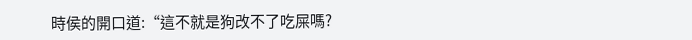時侯的開口道:“這不就是狗改不了吃屎嗎?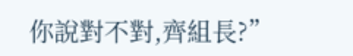你說對不對,齊組長?”